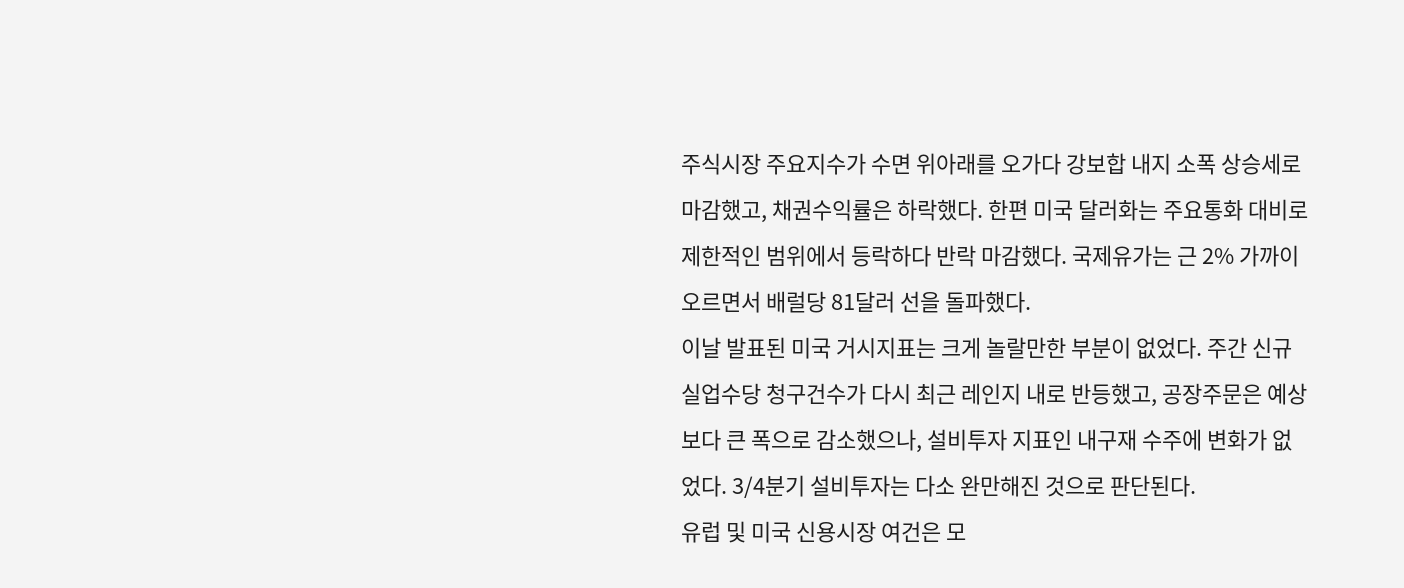주식시장 주요지수가 수면 위아래를 오가다 강보합 내지 소폭 상승세로 마감했고, 채권수익률은 하락했다. 한편 미국 달러화는 주요통화 대비로 제한적인 범위에서 등락하다 반락 마감했다. 국제유가는 근 2% 가까이 오르면서 배럴당 81달러 선을 돌파했다.
이날 발표된 미국 거시지표는 크게 놀랄만한 부분이 없었다. 주간 신규실업수당 청구건수가 다시 최근 레인지 내로 반등했고, 공장주문은 예상보다 큰 폭으로 감소했으나, 설비투자 지표인 내구재 수주에 변화가 없었다. 3/4분기 설비투자는 다소 완만해진 것으로 판단된다.
유럽 및 미국 신용시장 여건은 모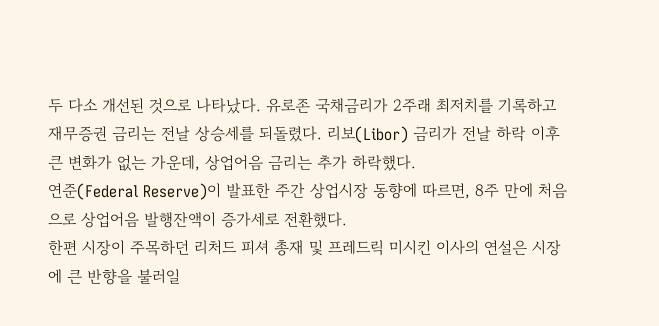두 다소 개선된 것으로 나타났다. 유로존 국채금리가 2주래 최저치를 기록하고 재무증권 금리는 전날 상승세를 되돌렸다. 리보(Libor) 금리가 전날 하락 이후 큰 변화가 없는 가운데, 상업어음 금리는 추가 하락했다.
연준(Federal Reserve)이 발표한 주간 상업시장 동향에 따르면, 8주 만에 처음으로 상업어음 발행잔액이 증가세로 전환했다.
한편 시장이 주목하던 리처드 피셔 총재 및 프레드릭 미시킨 이사의 연설은 시장에 큰 반향을 불러일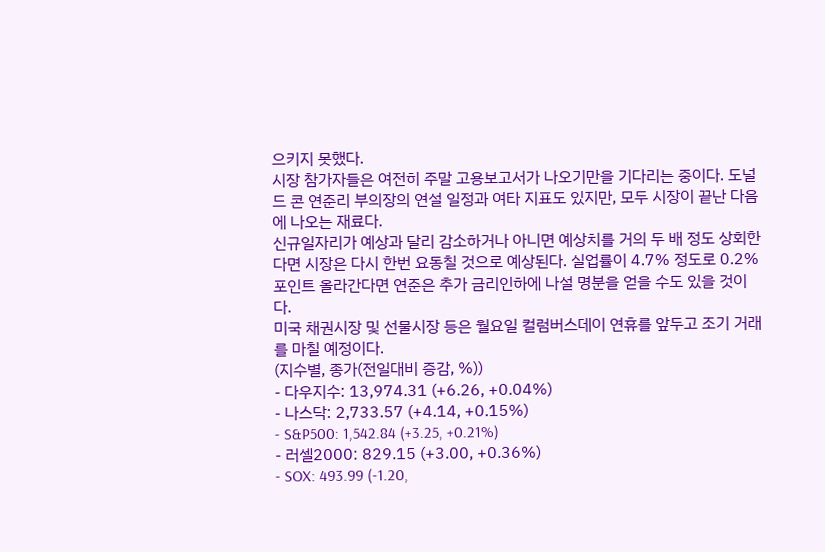으키지 못했다.
시장 참가자들은 여전히 주말 고용보고서가 나오기만을 기다리는 중이다. 도널드 콘 연준리 부의장의 연설 일정과 여타 지표도 있지만, 모두 시장이 끝난 다음에 나오는 재료다.
신규일자리가 예상과 달리 감소하거나 아니면 예상치를 거의 두 배 정도 상회한다면 시장은 다시 한번 요동칠 것으로 예상된다. 실업률이 4.7% 정도로 0.2%포인트 올라간다면 연준은 추가 금리인하에 나설 명분을 얻을 수도 있을 것이다.
미국 채권시장 및 선물시장 등은 월요일 컬럼버스데이 연휴를 앞두고 조기 거래를 마칠 예정이다.
(지수별, 종가(전일대비 증감, %))
- 다우지수: 13,974.31 (+6.26, +0.04%)
- 나스닥: 2,733.57 (+4.14, +0.15%)
- S&P500: 1,542.84 (+3.25, +0.21%)
- 러셀2000: 829.15 (+3.00, +0.36%)
- SOX: 493.99 (-1.20,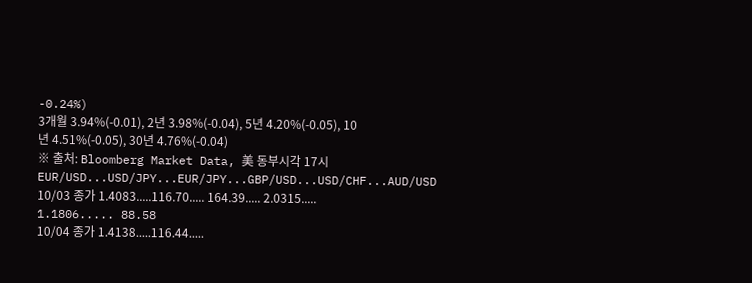-0.24%)
3개월 3.94%(-0.01), 2년 3.98%(-0.04), 5년 4.20%(-0.05), 10년 4.51%(-0.05), 30년 4.76%(-0.04)
※ 출처: Bloomberg Market Data, 美 동부시각 17시
EUR/USD...USD/JPY...EUR/JPY...GBP/USD...USD/CHF...AUD/USD
10/03 종가 1.4083.....116.70..... 164.39..... 2.0315..... 1.1806..... 88.58
10/04 종가 1.4138.....116.44.....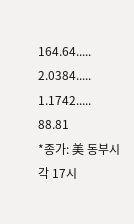164.64..... 2.0384..... 1.1742..... 88.81
*종가: 美 동부시각 17시